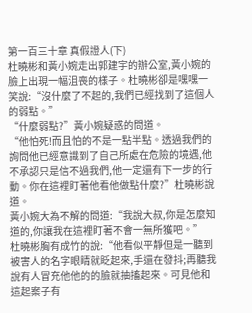第一百三十章 真假證人(下)
杜曉彬和黃小婉走出郭建宇的辦公室,黃小婉的臉上出現一幅沮喪的樣子。杜曉彬卻是嘿嘿一笑說:“沒什麼了不起的,我們已經找到了這個人的弱點。”
“什麼弱點?”黃小婉疑惑的問道。
“他怕死!而且怕的不是一點半點。透過我們的詢問他已經意識到了自己所處在危險的境遇,他不承認只是信不過我們,他一定還有下一步的行動。你在這裡盯著他看他做點什麼?”杜曉彬說道。
黃小婉大為不解的問道:“我說大叔,你是怎麼知道的,你讓我在這裡盯著不會一無所獲吧。”
杜曉彬胸有成竹的說:“他看似平靜但是一聽到被害人的名字眼睛就眨起來,手還在發抖;再聽我說有人冒充他他的的臉就抽搐起來。可見他和這起案子有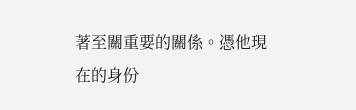著至關重要的關係。憑他現在的身份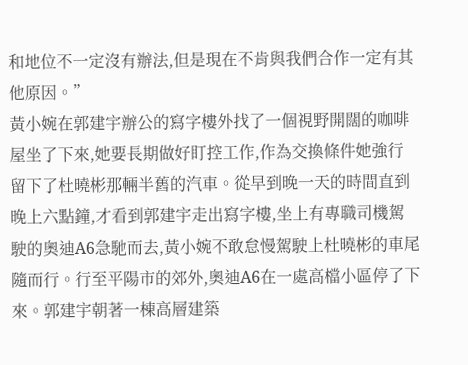和地位不一定沒有辦法,但是現在不肯與我們合作一定有其他原因。”
黃小婉在郭建宇辦公的寫字樓外找了一個視野開闊的咖啡屋坐了下來,她要長期做好盯控工作,作為交換條件她強行留下了杜曉彬那輛半舊的汽車。從早到晚一天的時間直到晚上六點鐘,才看到郭建宇走出寫字樓,坐上有專職司機駕駛的奧迪A6急馳而去,黃小婉不敢怠慢駕駛上杜曉彬的車尾隨而行。行至平陽市的郊外,奧迪A6在一處高檔小區停了下來。郭建宇朝著一棟高層建築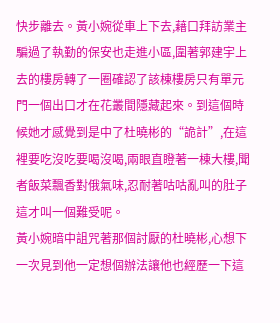快步離去。黃小婉從車上下去,藉口拜訪業主騙過了執勤的保安也走進小區,圍著郭建宇上去的樓房轉了一圈確認了該棟樓房只有單元門一個出口才在花叢間隱藏起來。到這個時候她才感覺到是中了杜曉彬的“詭計”,在這裡要吃沒吃要喝沒喝,兩眼直瞪著一棟大樓,聞者飯菜飄香對俄氣味,忍耐著咕咕亂叫的肚子這才叫一個難受呢。
黃小婉暗中詛咒著那個討厭的杜曉彬,心想下一次見到他一定想個辦法讓他也經歷一下這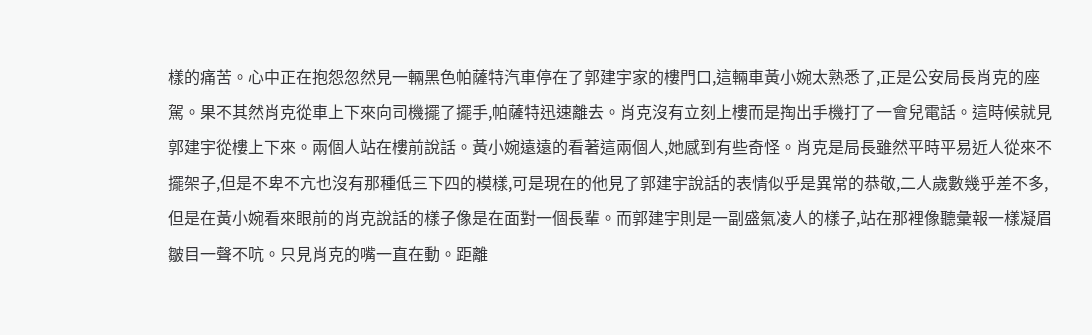樣的痛苦。心中正在抱怨忽然見一輛黑色帕薩特汽車停在了郭建宇家的樓門口,這輛車黃小婉太熟悉了,正是公安局長肖克的座駕。果不其然肖克從車上下來向司機擺了擺手,帕薩特迅速離去。肖克沒有立刻上樓而是掏出手機打了一會兒電話。這時候就見郭建宇從樓上下來。兩個人站在樓前說話。黃小婉遠遠的看著這兩個人,她感到有些奇怪。肖克是局長雖然平時平易近人從來不擺架子,但是不卑不亢也沒有那種低三下四的模樣,可是現在的他見了郭建宇說話的表情似乎是異常的恭敬,二人歲數幾乎差不多,但是在黃小婉看來眼前的肖克說話的樣子像是在面對一個長輩。而郭建宇則是一副盛氣凌人的樣子,站在那裡像聽彙報一樣凝眉皺目一聲不吭。只見肖克的嘴一直在動。距離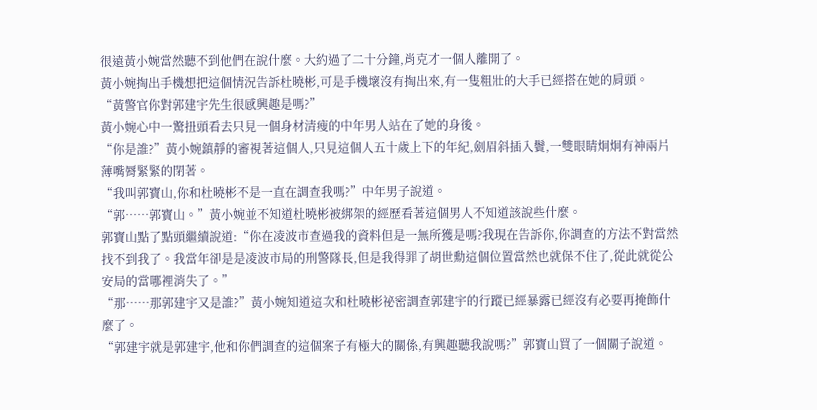很遠黃小婉當然聽不到他們在說什麼。大約過了二十分鐘,肖克才一個人離開了。
黃小婉掏出手機想把這個情況告訴杜曉彬,可是手機壞沒有掏出來,有一隻粗壯的大手已經搭在她的肩頭。
“黃警官你對郭建宇先生很感興趣是嗎?”
黃小婉心中一驚扭頭看去只見一個身材清瘦的中年男人站在了她的身後。
“你是誰?”黃小婉鎮靜的審視著這個人,只見這個人五十歲上下的年紀,劍眉斜插入鬢,一雙眼睛炯炯有神兩片薄嘴脣緊緊的閉著。
“我叫郭寶山,你和杜曉彬不是一直在調查我嗎?”中年男子說道。
“郭……郭寶山。”黃小婉並不知道杜曉彬被綁架的經歷看著這個男人不知道該說些什麼。
郭寶山點了點頭繼續說道:“你在凌波市查過我的資料但是一無所獲是嗎?我現在告訴你,你調查的方法不對當然找不到我了。我當年卻是是凌波市局的刑警隊長,但是我得罪了胡世勳這個位置當然也就保不住了,從此就從公安局的當哪裡消失了。”
“那……那郭建宇又是誰?”黃小婉知道這次和杜曉彬祕密調查郭建宇的行蹤已經暴露已經沒有必要再掩飾什麼了。
“郭建宇就是郭建宇,他和你們調查的這個案子有極大的關係,有興趣聽我說嗎?”郭寶山買了一個關子說道。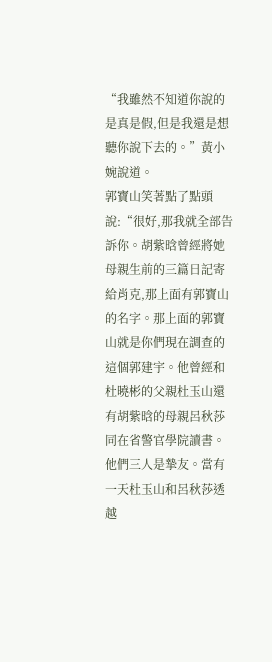“我雖然不知道你說的是真是假,但是我還是想聽你說下去的。”黃小婉說道。
郭寶山笑著點了點頭說:“很好,那我就全部告訴你。胡紫晗曾經將她母親生前的三篇日記寄給肖克,那上面有郭寶山的名字。那上面的郭寶山就是你們現在調查的這個郭建宇。他曾經和杜曉彬的父親杜玉山還有胡紫晗的母親呂秋莎同在省警官學院讀書。他們三人是摯友。當有一天杜玉山和呂秋莎透越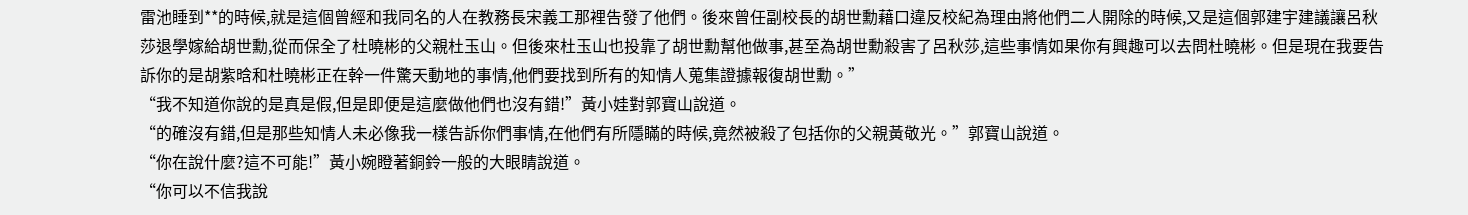雷池睡到**的時候,就是這個曾經和我同名的人在教務長宋義工那裡告發了他們。後來曾任副校長的胡世勳藉口違反校紀為理由將他們二人開除的時候,又是這個郭建宇建議讓呂秋莎退學嫁給胡世勳,從而保全了杜曉彬的父親杜玉山。但後來杜玉山也投靠了胡世勳幫他做事,甚至為胡世勳殺害了呂秋莎,這些事情如果你有興趣可以去問杜曉彬。但是現在我要告訴你的是胡紫晗和杜曉彬正在幹一件驚天動地的事情,他們要找到所有的知情人蒐集證據報復胡世勳。”
“我不知道你說的是真是假,但是即便是這麼做他們也沒有錯!”黃小娃對郭寶山說道。
“的確沒有錯,但是那些知情人未必像我一樣告訴你們事情,在他們有所隱瞞的時候,竟然被殺了包括你的父親黃敬光。”郭寶山說道。
“你在說什麼?這不可能!”黃小婉瞪著銅鈴一般的大眼睛說道。
“你可以不信我說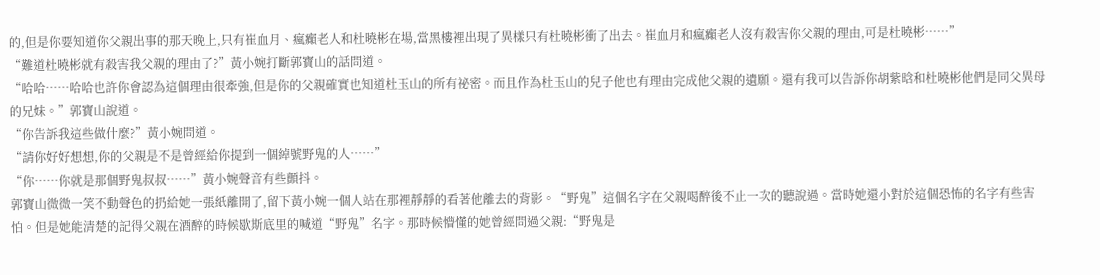的,但是你要知道你父親出事的那天晚上,只有崔血月、瘋癲老人和杜曉彬在場,當黑樓裡出現了異樣只有杜曉彬衝了出去。崔血月和瘋癲老人沒有殺害你父親的理由,可是杜曉彬……”
“難道杜曉彬就有殺害我父親的理由了?”黃小婉打斷郭寶山的話問道。
“哈哈……哈哈也許你會認為這個理由很牽強,但是你的父親確實也知道杜玉山的所有祕密。而且作為杜玉山的兒子他也有理由完成他父親的遺願。還有我可以告訴你胡紫晗和杜曉彬他們是同父異母的兄妹。”郭寶山說道。
“你告訴我這些做什麼?”黃小婉問道。
“請你好好想想,你的父親是不是曾經給你提到一個綽號野鬼的人……”
“你……你就是那個野鬼叔叔……”黃小婉聲音有些顫抖。
郭寶山微微一笑不動聲色的扔給她一張紙離開了,留下黃小婉一個人站在那裡靜靜的看著他離去的背影。“野鬼”這個名字在父親喝醉後不止一次的聽說過。當時她還小對於這個恐怖的名字有些害怕。但是她能清楚的記得父親在酒醉的時候歇斯底里的喊道“野鬼”名字。那時候懵懂的她曾經問過父親:“野鬼是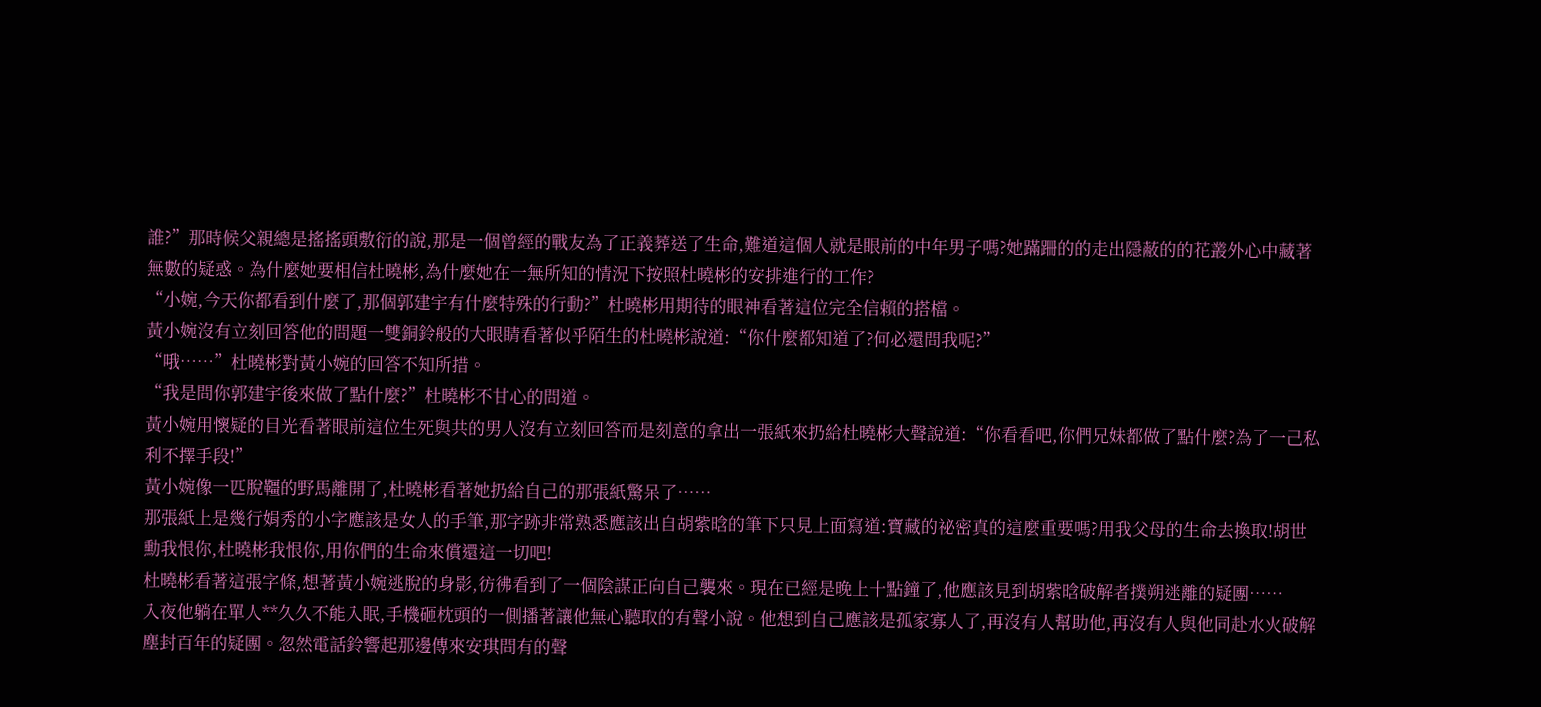誰?”那時候父親總是搖搖頭敷衍的說,那是一個曾經的戰友為了正義葬送了生命,難道這個人就是眼前的中年男子嗎?她蹣跚的的走出隱蔽的的花叢外心中藏著無數的疑惑。為什麼她要相信杜曉彬,為什麼她在一無所知的情況下按照杜曉彬的安排進行的工作?
“小婉,今天你都看到什麼了,那個郭建宇有什麼特殊的行動?”杜曉彬用期待的眼神看著這位完全信賴的搭檔。
黃小婉沒有立刻回答他的問題一雙銅鈴般的大眼睛看著似乎陌生的杜曉彬說道:“你什麼都知道了?何必還問我呢?”
“哦……”杜曉彬對黃小婉的回答不知所措。
“我是問你郭建宇後來做了點什麼?”杜曉彬不甘心的問道。
黃小婉用懷疑的目光看著眼前這位生死與共的男人沒有立刻回答而是刻意的拿出一張紙來扔給杜曉彬大聲說道:“你看看吧,你們兄妹都做了點什麼?為了一己私利不擇手段!”
黃小婉像一匹脫韁的野馬離開了,杜曉彬看著她扔給自己的那張紙驚呆了……
那張紙上是幾行娟秀的小字應該是女人的手筆,那字跡非常熟悉應該出自胡紫晗的筆下只見上面寫道:寶藏的祕密真的這麼重要嗎?用我父母的生命去換取!胡世勳我恨你,杜曉彬我恨你,用你們的生命來償還這一切吧!
杜曉彬看著這張字條,想著黃小婉逃脫的身影,彷彿看到了一個陰謀正向自己襲來。現在已經是晚上十點鐘了,他應該見到胡紫晗破解者撲朔迷離的疑團……
入夜他躺在單人**久久不能入眠,手機砸枕頭的一側播著讓他無心聽取的有聲小說。他想到自己應該是孤家寡人了,再沒有人幫助他,再沒有人與他同赴水火破解塵封百年的疑團。忽然電話鈴響起那邊傳來安琪問有的聲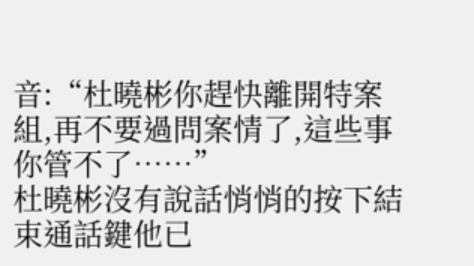音:“杜曉彬你趕快離開特案組,再不要過問案情了,這些事你管不了……”
杜曉彬沒有說話悄悄的按下結束通話鍵他已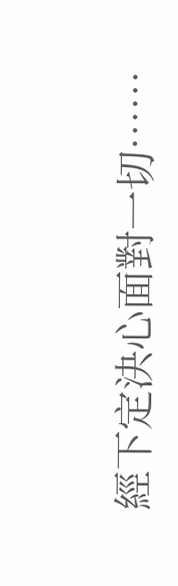經下定決心面對一切……